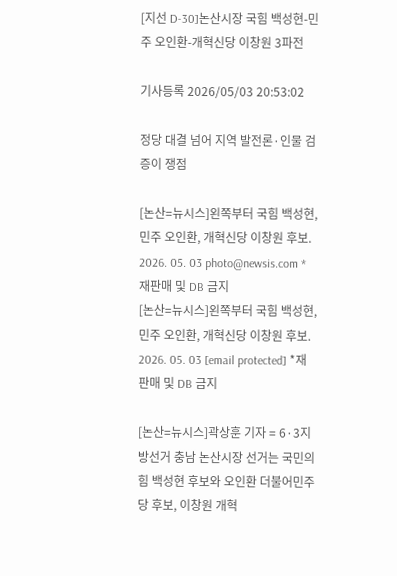[지선 D-30]논산시장 국힘 백성현-민주 오인환-개혁신당 이창원 3파전

기사등록 2026/05/03 20:53:02

정당 대결 넘어 지역 발전론·인물 검증이 쟁점

[논산=뉴시스]왼쪽부터 국힘 백성현, 민주 오인환, 개혁신당 이창원 후보. 2026. 05. 03 photo@newsis.com *재판매 및 DB 금지
[논산=뉴시스]왼쪽부터 국힘 백성현, 민주 오인환, 개혁신당 이창원 후보. 2026. 05. 03 [email protected] *재판매 및 DB 금지

[논산=뉴시스]곽상훈 기자 = 6·3지방선거 충남 논산시장 선거는 국민의힘 백성현 후보와 오인환 더불어민주당 후보, 이창원 개혁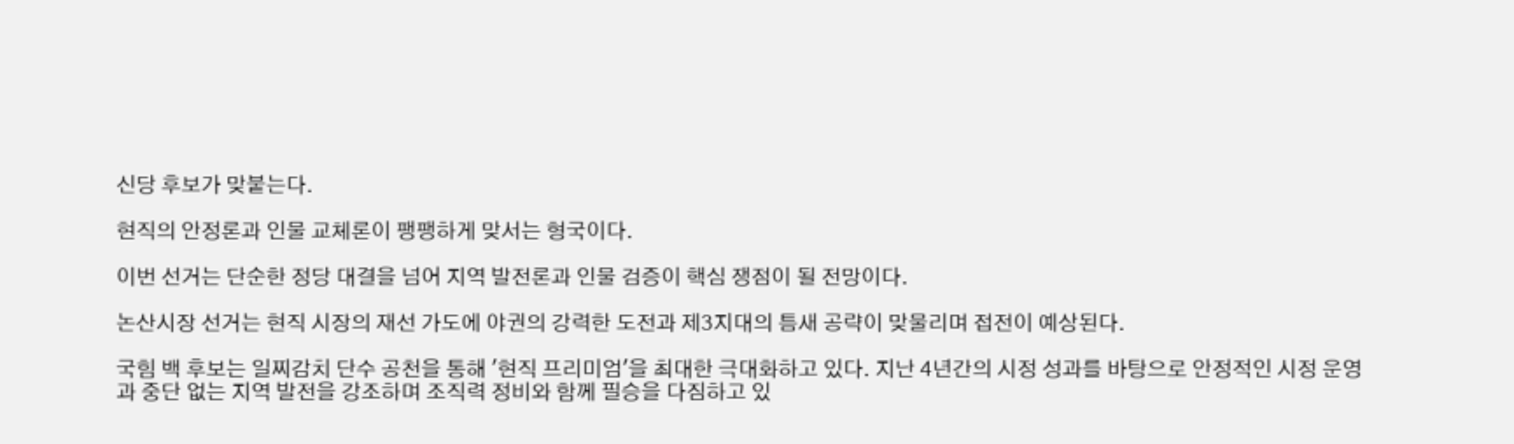신당 후보가 맞붙는다.

현직의 안정론과 인물 교체론이 팽팽하게 맞서는 형국이다.

이번 선거는 단순한 정당 대결을 넘어 지역 발전론과 인물 검증이 핵심 쟁점이 될 전망이다.

논산시장 선거는 현직 시장의 재선 가도에 야권의 강력한 도전과 제3지대의 틈새 공략이 맞물리며 접전이 예상된다.

국힘 백 후보는 일찌감치 단수 공천을 통해 '현직 프리미엄'을 최대한 극대화하고 있다. 지난 4년간의 시정 성과를 바탕으로 안정적인 시정 운영과 중단 없는 지역 발전을 강조하며 조직력 정비와 함께 필승을 다짐하고 있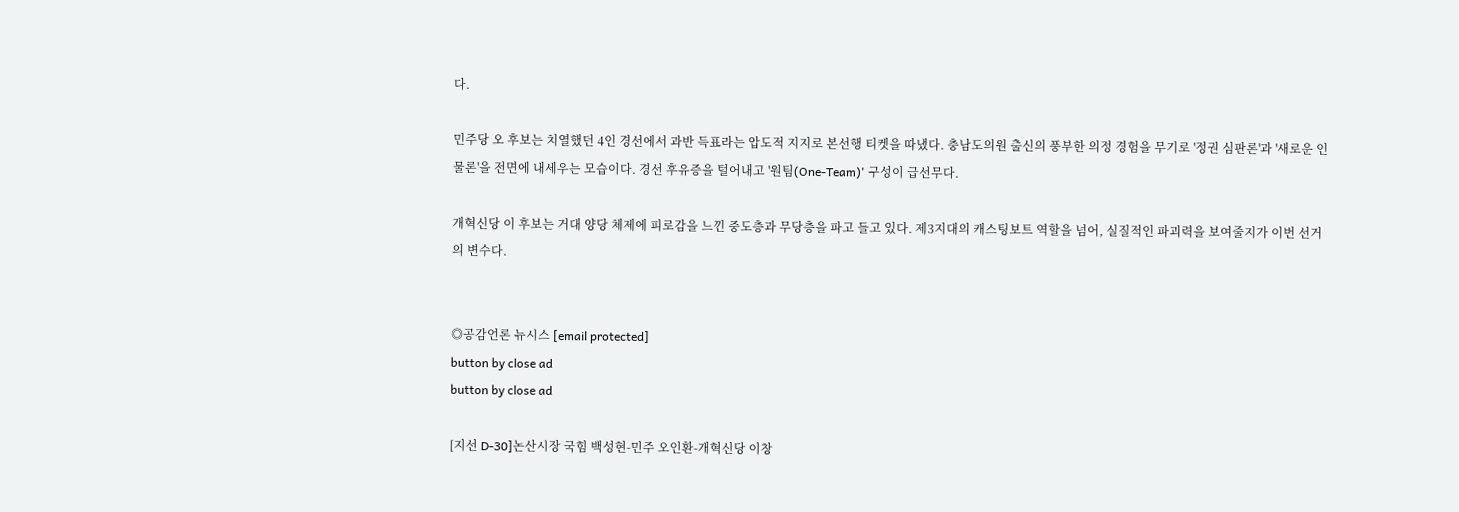다.

민주당 오 후보는 치열했던 4인 경선에서 과반 득표라는 압도적 지지로 본선행 티켓을 따냈다. 충남도의원 출신의 풍부한 의정 경험을 무기로 '정권 심판론'과 '새로운 인물론'을 전면에 내세우는 모습이다. 경선 후유증을 털어내고 '원팀(One-Team)' 구성이 급선무다.

개혁신당 이 후보는 거대 양당 체제에 피로감을 느낀 중도층과 무당층을 파고 들고 있다. 제3지대의 캐스팅보트 역할을 넘어, 실질적인 파괴력을 보여줄지가 이번 선거의 변수다.


◎공감언론 뉴시스 [email protected]
button by close ad
button by close ad

[지선 D-30]논산시장 국힘 백성현-민주 오인환-개혁신당 이창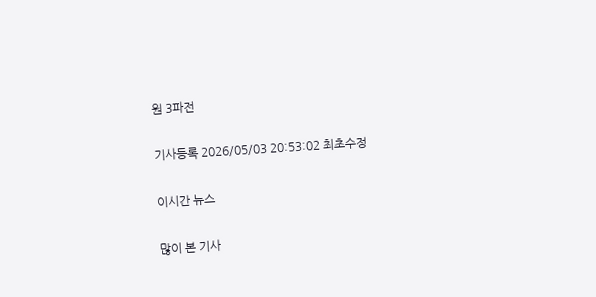원 3파전

기사등록 2026/05/03 20:53:02 최초수정

이시간 뉴스

많이 본 기사